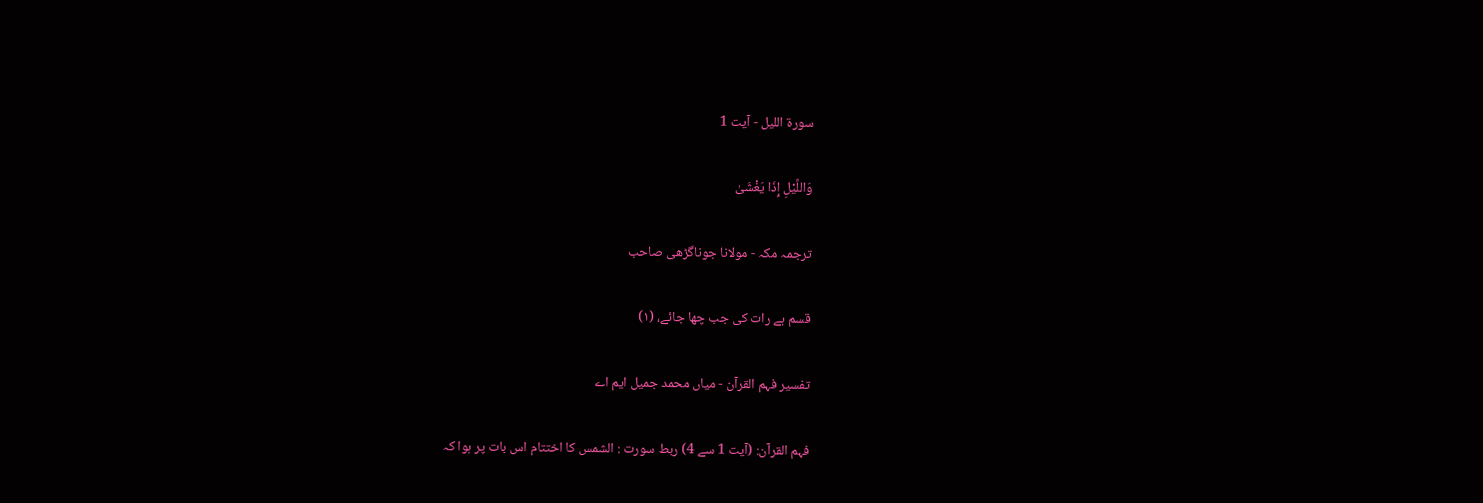سورة الليل - آیت 1

وَاللَّيْلِ إِذَا يَغْشَىٰ

ترجمہ مکہ - مولانا جوناگڑھی صاحب

قسم ہے رات کی جب چھا جائے، (١)

تفسیر فہم القرآن - میاں محمد جمیل ایم اے

فہم القرآن: (آیت 1 سے 4) ربط سورت : الشمس کا اختتام اس بات پر ہوا کہ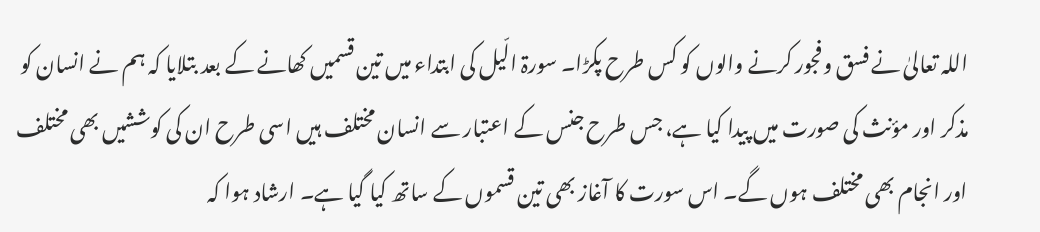اللہ تعالیٰ نے فسق وفجور کرنے والوں کو کس طرح پکڑا۔ سورۃ الّیل کی ابتداء میں تین قسمیں کھانے کے بعد بتلایا کہ ہم نے انسان کو مذکر اور مؤنث کی صورت میں پیدا کیا ہے، جس طرح جنس کے اعتبار سے انسان مختلف ہیں اسی طرح ان کی کوششیں بھی مختلف اور انجام بھی مختلف ہوں گے۔ اس سورت کا آغاز بھی تین قسموں کے ساتھ کیا گیا ہے۔ ارشاد ہوا کہ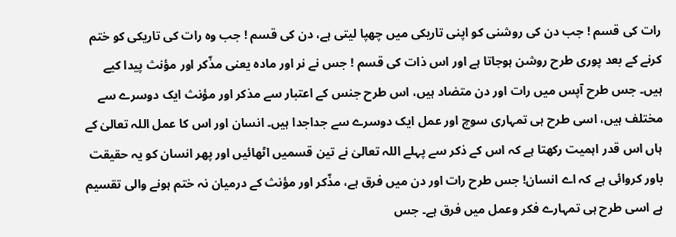رات کی قسم ! جب دن کی روشنی کو اپنی تاریکی میں چھپا لیتی ہے، دن کی قسم ! جب وہ رات کی تاریکی کو ختم کرنے کے بعد پوری طرح روشن ہوجاتا ہے اور اس ذات کی قسم ! جس نے نر اور مادہ یعنی مذّکر اور مؤنث پیدا کیے ہیں۔ جس طرح آپس میں رات اور دن متضاد ہیں، اس طرح جنس کے اعتبار سے مذکر اور مؤنث ایک دوسرے سے مختلف ہیں، اسی طرح ہی تمہاری سوچ اور عمل ایک دوسرے سے جداجدا ہیں۔ انسان اور اس کا عمل اللہ تعالیٰ کے ہاں اس قدر اہمیت رکھتا ہے کہ اس کے ذکر سے پہلے اللہ تعالیٰ نے تین قسمیں اٹھائیں اور پھر انسان کو یہ حقیقت باور کروائی ہے کہ اے انسان! جس طرح رات اور دن میں فرق ہے، مذّکر اور مؤنث کے درمیان نہ ختم ہونے والی تقسیم ہے اسی طرح ہی تمہارے فکر وعمل میں فرق ہے۔ جس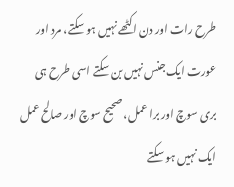طرح رات اور دن اکٹھے نہیں ہو سکتے، مرد اور عورت ایک جنس نہیں بن سکتے اسی طرح ہی بری سوچ اور برا عمل، صحیح سوچ اور صالح عمل ایک نہیں ہو سکتے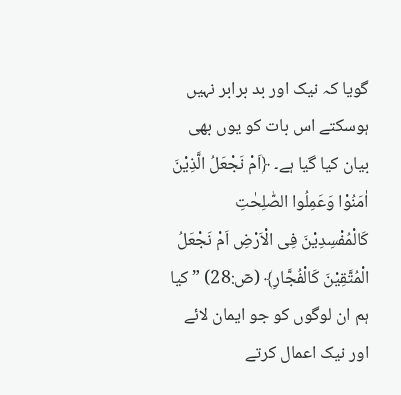گویا کہ نیک اور بد برابر نہیں ہوسکتے اس بات کو یوں بھی بیان کیا گیا ہے۔ ﴿اَمْ نَجْعَلُ الَّذِیْنَ اٰمَنُوْا وَعَمِلُوا الصّٰلِحٰتِ کَالْمُفْسِدِیْنَ فِی الْاَرْضِ اَمْ نَجْعَلُ الْمُتَّقِیْنَ کَالْفُجَّارِ﴾ (صٓ:28) ” کیا ہم ان لوگوں کو جو ایمان لائے اور نیک اعمال کرتے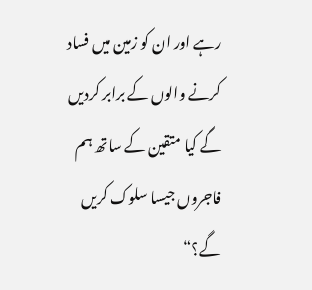رہے اور ان کو زمین میں فساد کرنے والوں کے برابر کردیں گے کیا متقین کے ساتھ ہم فاجروں جیسا سلوک کریں گے؟“